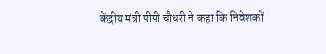केंद्रीय मंत्री पीपी चौधरी ने कहा कि निवेशकों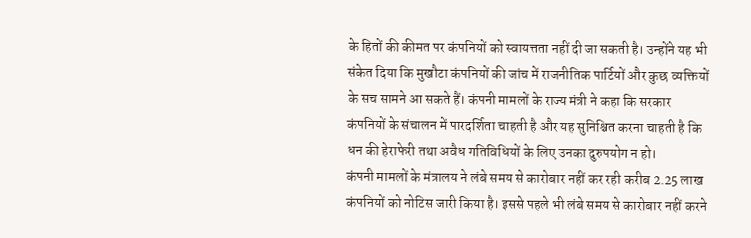के हितों की कीमत पर कंपनियों को स्वायत्तता नहीं दी जा सकती है। उन्होंने यह भी संकेत दिया कि मुखौटा कंपनियों की जांच में राजनीतिक पार्टियों और कुछ व्यक्तियों के सच सामने आ सकते हैं। कंपनी मामलों के राज्य मंत्री ने कहा कि सरकार कंपनियों के संचालन में पारदर्शिता चाहती है और यह सुनिश्चित करना चाहती है कि धन की हेराफेरी तथा अवैध गतिविधियों के लिए उनका दुरुपयोग न हो।
कंपनी मामलों के मंत्रालय ने लंबे समय से कारोबार नहीं कर रही करीब 2.25 लाख कंपनियों को नोटिस जारी किया है। इससे पहले भी लंबे समय से कारोबार नहीं करने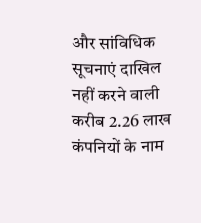और सांविधिक सूचनाएं दाखिल नहीं करने वाली करीब 2.26 लाख कंपनियों के नाम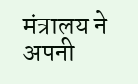मंत्रालय ने अपनी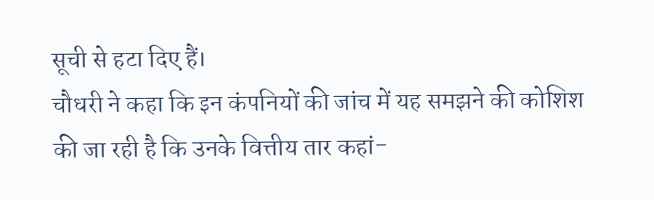सूची से हटा दिए हैं।
चौधरी ने कहा कि इन कंपनियों की जांच में यह समझने की कोशिश की जा रही है कि उनके वित्तीय तार कहां-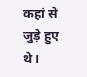कहां से जुड़े हुए थे।